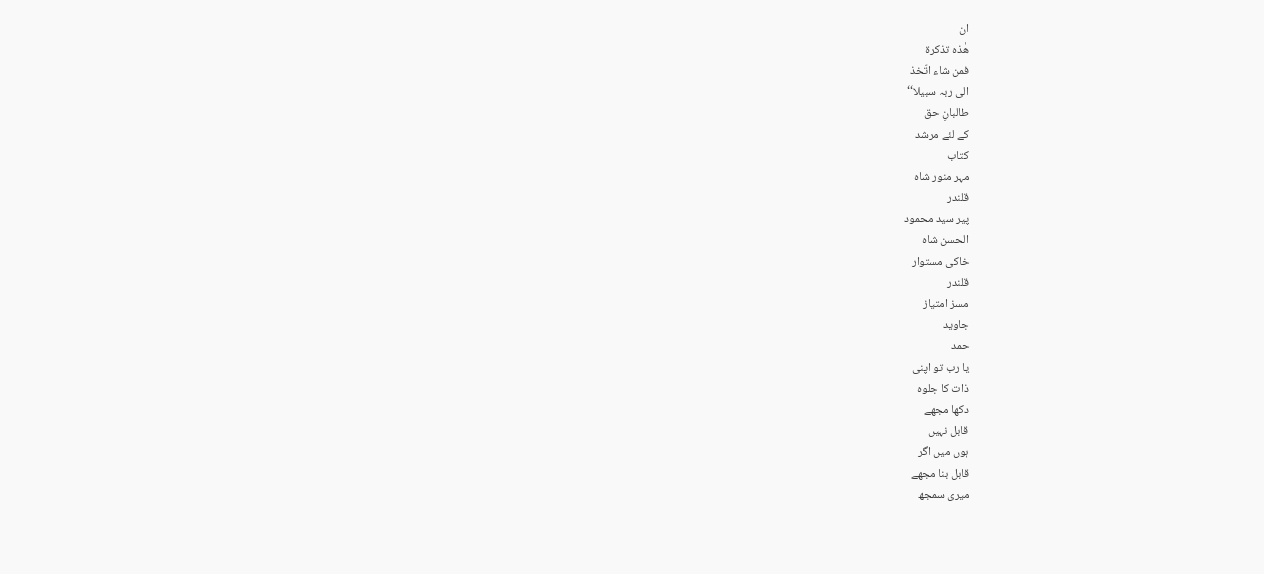ان
ھٰذہ تذکرۃ
فمن شاء اتّخذ
الی ربہ سبیلا‘‘
طالبانِ حق
کے لئے مرشد
کتاب
مہر منور شاہ
قلندر
پیر سید محمود
الحسن شاہ
خاکی مستوار
قلندر
مسز امتیاز
جاوید
حمد
یا رب تو اپنی
ذات کا جلوہ
دکھا مجھے
قابل نہیں
ہوں میں اگر
قابل بنا مجھے
میری سمجھ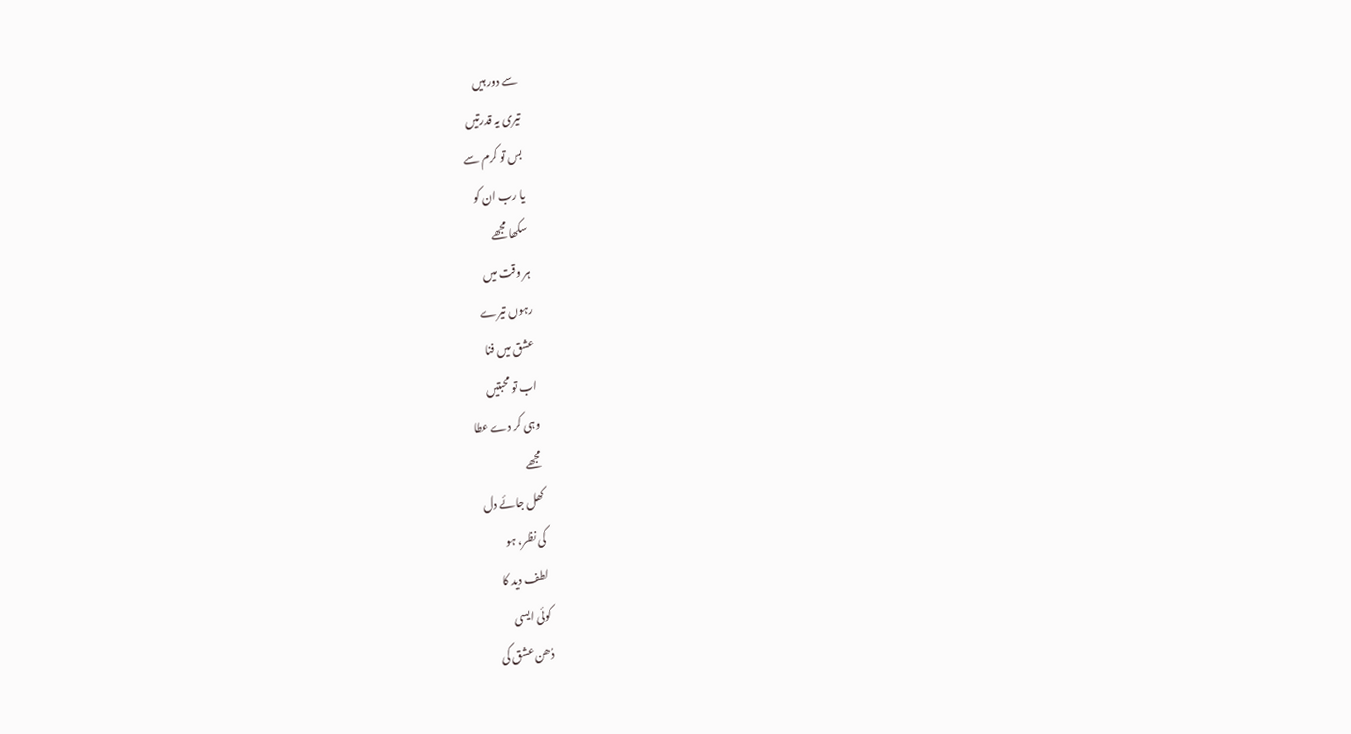سے دور ہیں
تیری یہ قدرتیں
بس تو کرم سے
یا رب ان کو
سکھا مجھے
ہر وقت میں
رہوں تیرے
عشق میں فنا
اب تو محبتیں
وہی کر دے عطا
مجھے
کھل جائے دل
کی نظر، ہو
لطف دید کا
کوئی ایسی
دُھن عشق کی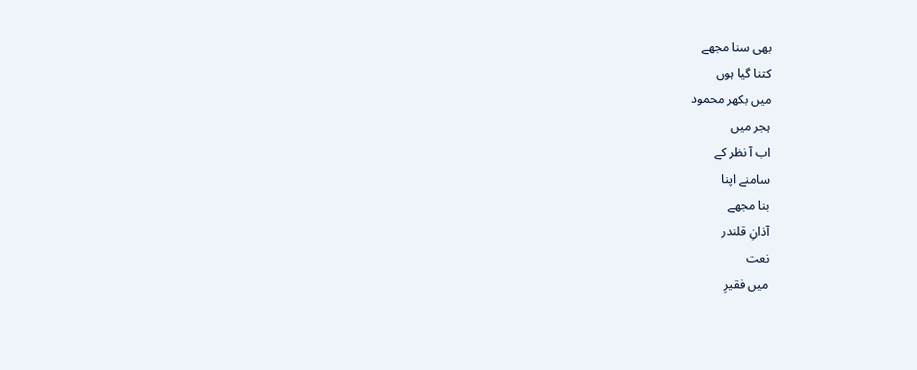بھی سنا مجھے
کتنا گیا ہوں
میں بکھر محمود
ہجر میں
اب آ نظر کے
سامنے اپنا
بنا مجھے
آذانِ قلندر
نعت
میں فقیرِ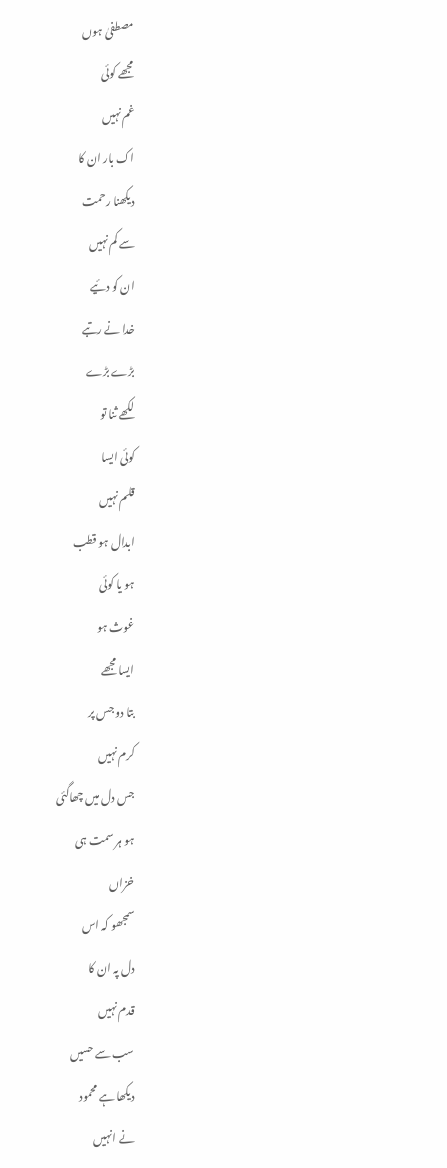مصطفیٰ ہوں
مجھے کوئی
غم نہیں
اک بار ان کا
دیکھنا رحمت
سے کم نہیں
ان کو دئیے
خدا نے رتبے
بڑے بڑے
لکھے ثنا تو
کوئی ایسا
قلم نہیں
ابدال ہو قطب
ہو یا کوئی
غوث ہو
ایسا مجھے
بتا دو جس پر
کرم نہیں
جس دل میں چھاگئی
ہو ہر سمت ہی
خزاں
سمجھو کہ اس
دل پہ ان کا
قدم نہیں
سب سے حسیں
دیکھا ہے محمود
نے انہیں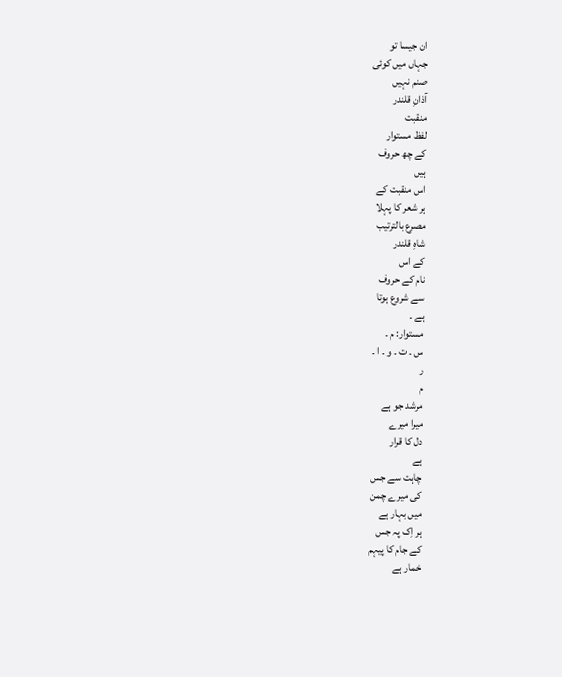ان جیسا تو
جہاں میں کوئی
صنم نہیں
آذانِ قلندر
منقبت
لفظ مستوار
کے چھ حروف
ہیں
اس منقبت کے
ہر شعر کا پہلا
مصرع بالترتیب
شاہِ قلندر
کے اس
نام کے حروف
سے شروع ہوتا
ہے ۔
مستوار: م ۔
س ۔ ت ۔ و ۔ ا ۔
ر
م
مرشد جو ہے
میرا میرے
دل کا قرار
ہے
چاہت سے جس
کی میرے چمن
میں بہار ہے
ہر اِک پہ جس
کے جام کا پیہم
خمار ہے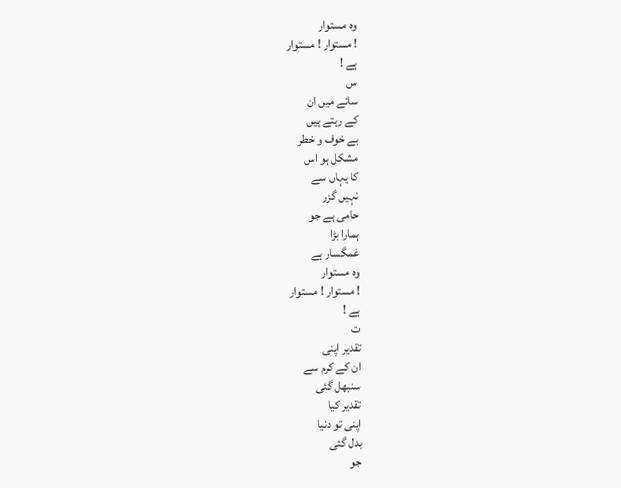وہ مستوار
! مستوار ! مستوار
ہے !
س
سائے میں ان
کے رہتے ہیں
بے خوف و خطر
مشکل ہو اس
کا یہاں سے
نہیں گزر
حامی ہے جو
ہمارا بڑا
غمگسار ہے
وہ مستوار
! مستوار ! مستوار
ہے !
ت
تقدیر اپنی
ان کے کرم سے
سنبھل گئی
تقدیر کیا
اپنی تو دنیا
بدل گئی
جو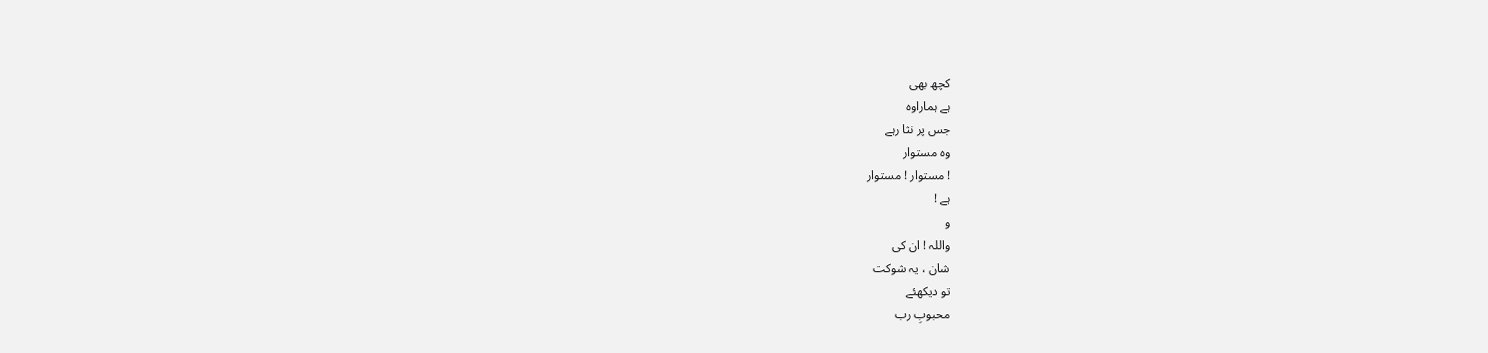کچھ بھی
ہے ہماراوہ
جس پر نثا رہے
وہ مستوار
! مستوار ! مستوار
ہے !
و
واللہ ! ان کی
شان ، یہ شوکت
تو دیکھئے
محبوبِ رب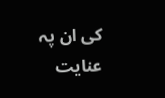کی ان پہ عنایت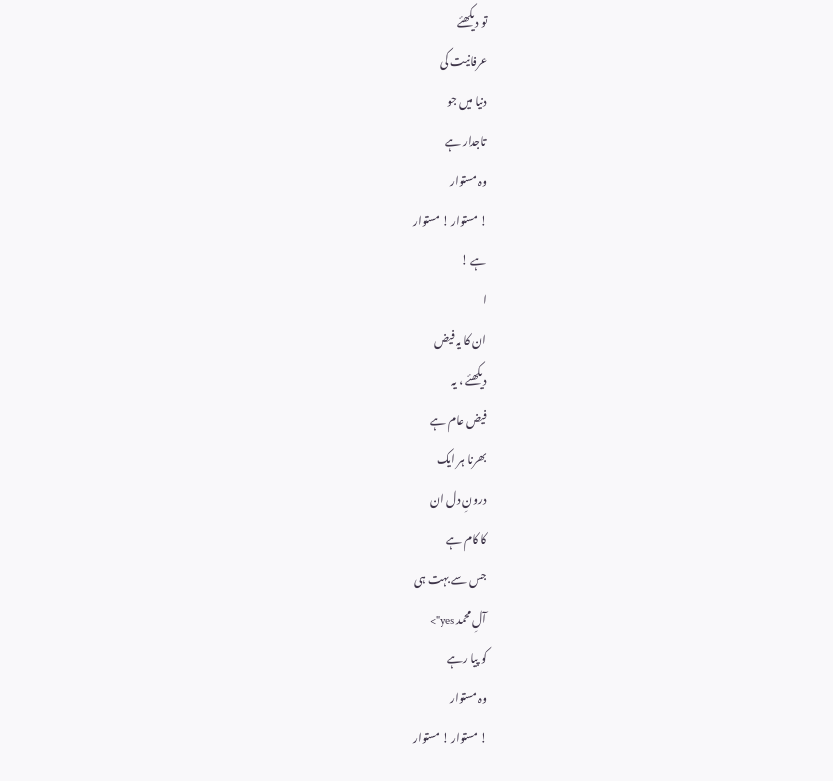تو دیکھئے
عرفانیت کی
دنیا میں جو
تاجدار ہے
وہ مستوار
! مستوار ! مستوار
ہے !
ا
ان کا یہ فیض
دیکھئے ، یہ
فیض عام ہے
بھرنا ہر ایک
درونِ دل ان
کا کام ہے
جس سے بہت ہی
آلِ محمد yes">
کو پیا رہے
وہ مستوار
! مستوار ! مستوار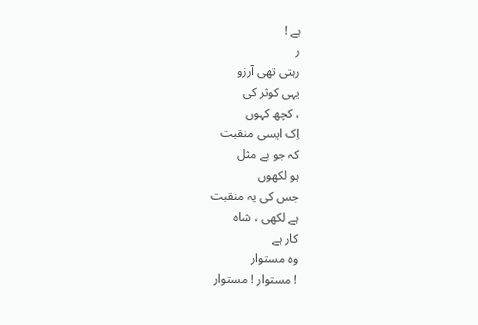ہے !
ر
رہتی تھی آرزو
یہی کوثر کی
، کچھ کہوں
اِک ایسی منقبت
کہ جو بے مثل
ہو لکھوں
جس کی یہ منقبت
ہے لکھی ، شاہ
کار ہے
وہ مستوار
! مستوار ! مستوار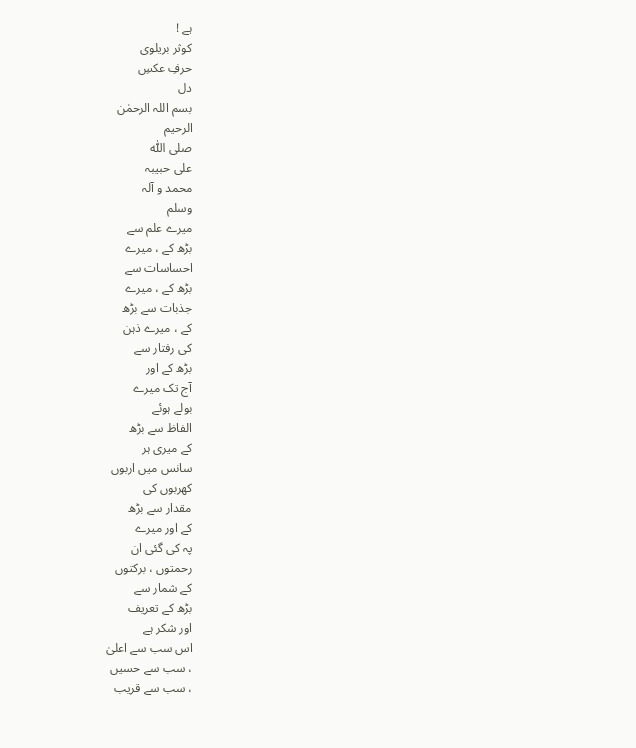ہے !
کوثر بریلوی
حرفِ عکسِ
دل
بسم اللہ الرحمٰن
الرحیم
صلی اللّٰہ
علی حبیبہ
محمد و آلہ
وسلم
میرے علم سے
بڑھ کے ، میرے
احساسات سے
بڑھ کے ، میرے
جذبات سے بڑھ
کے ، میرے ذہن
کی رفتار سے
بڑھ کے اور
آج تک میرے
بولے ہوئے
الفاظ سے بڑھ
کے میری ہر
سانس میں اربوں
کھربوں کی
مقدار سے بڑھ
کے اور میرے
پہ کی گئی ان
رحمتوں ، برکتوں
کے شمار سے
بڑھ کے تعریف
اور شکر ہے
اس سب سے اعلیٰ
، سب سے حسیں
، سب سے قریب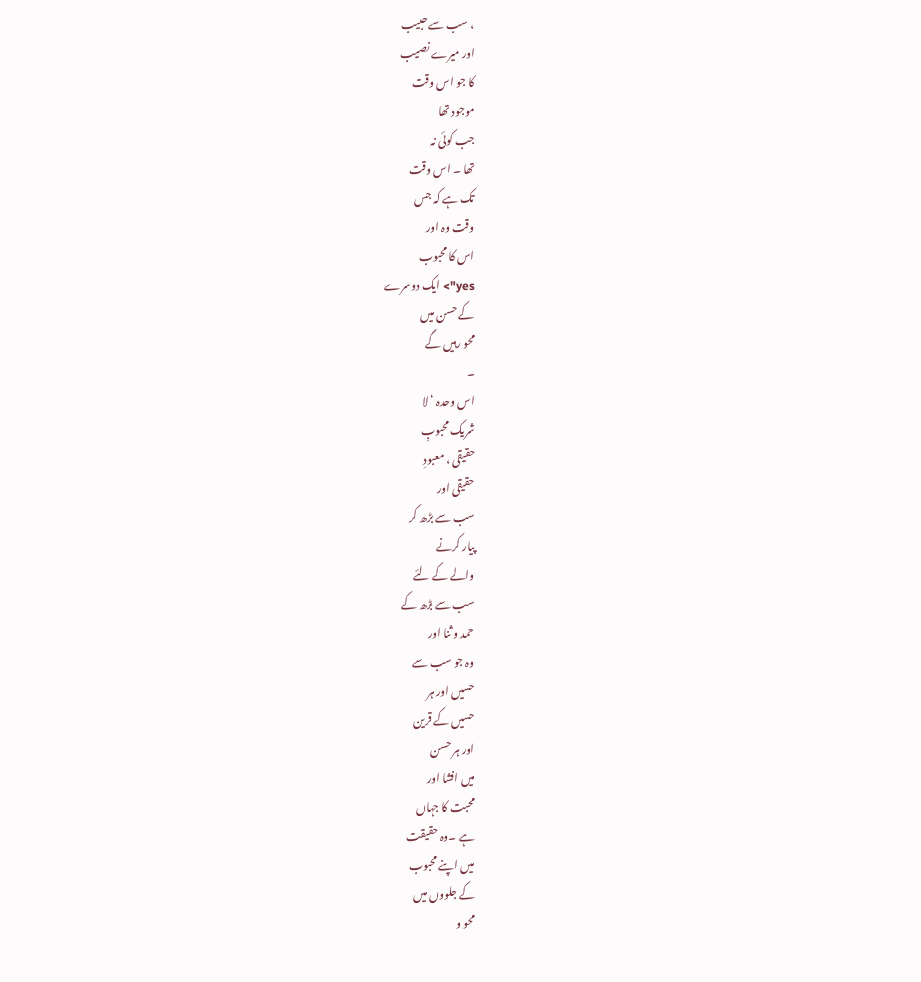، سب سے حبیب
اور میرے نصیب
کا جو اس وقت
موجود تھا
جب کوئی نہ
تھا ۔ اس وقت
تک ہے کہ جس
وقت وہ اور
اس کا محبوب
yes"> ایک دوسرے
کے حسن میں
محو رہیں گے
۔
اس وحدہ ‘ لا
شریک محبوبِ
حقیقی ، معبودِ
حقیقی اور
سب سے بڑھ کر
پیار کرنے
والے کے لئے
سب سے بڑھ کے
حمد و ثنا اور
وہ جو سب سے
حسیں اور ہر
حسیں کے قرین
اور ہر حسن
میں افشا اور
محبت کا جہاں
ہے ۔وہ حقیقت
میں اپنے محبوب
کے جلووں میں
محو و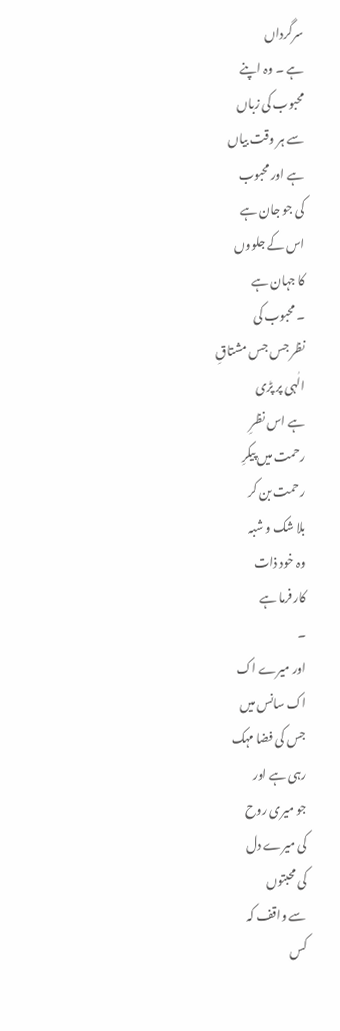سرگرداں
ہے ۔ وہ اپنے
محبوب کی زباں
سے ہر وقت بیاں
ہے اور محبوب
کی جو جان ہے
اس کے جلووں
کا جہان ہے
۔ محبوب کی
نظر جس جس مشتاقِ
الٰہی پر پڑی
ہے اس نظرِ
رحمت میں پیکرِ
رحمت بن کر
بلا شک و شبہ
وہ خود ذات
کار فرما ہے
۔
اور میرے اک
اک سانس میں
جس کی فضا مہک
رہی ہے اور
جو میری روح
کی میرے دل
کی محبتوں
سے واقف کہ
کس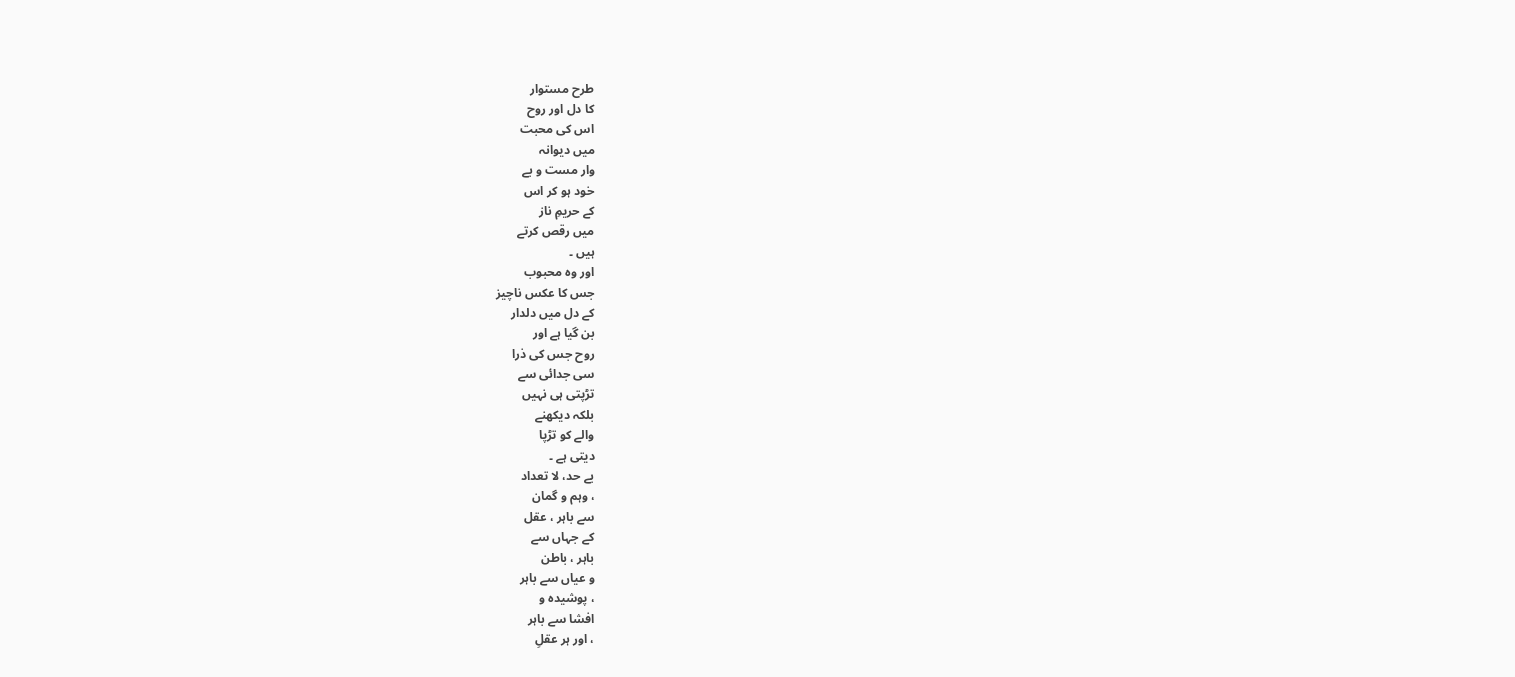طرح مستوار
کا دل اور روح
اس کی محبت
میں دیوانہ
وار مست و بے
خود ہو کر اس
کے حریمِ ناز
میں رقص کرتے
ہیں ۔
اور وہ محبوب
جس کا عکس ناچیز
کے دل میں دلدار
بن گیا ہے اور
روح جس کی ذرا
سی جدائی سے
تڑپتی ہی نہیں
بلکہ دیکھنے
والے کو تڑپا
دیتی ہے ۔
بے حد، لا تعداد
، وہم و گمان
سے باہر ، عقل
کے جہاں سے
باہر ، باطن
و عیاں سے باہر
، پوشیدہ و
افشا سے باہر
، اور ہر عقلِ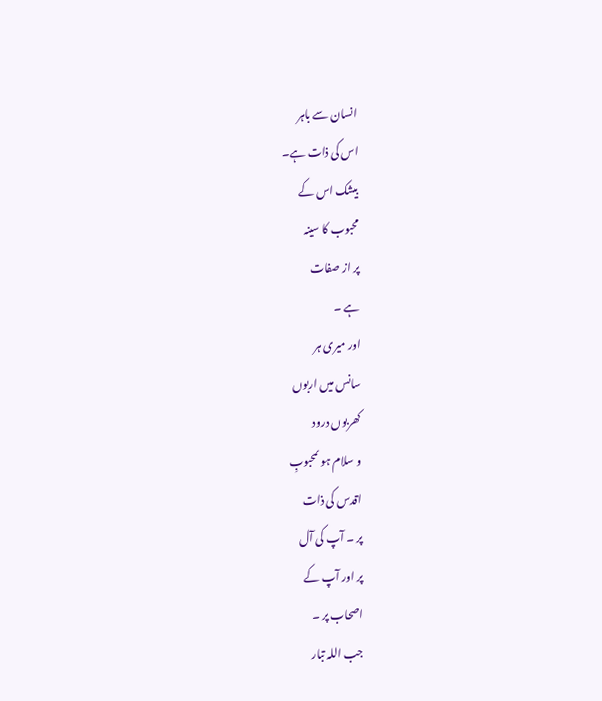انسان سے باہر
اس کی ذات ہے۔
بیشک اس کے
محبوب کا سینہ
پر از صفات
ہے ۔
اور میری ہر
سانس میں اربوں
کھربوں درود
و سلام ہو ںمحبوبِ
اقدس کی ذات
پر ۔ آپ کی آل
پر اور آپ کے
اصحاب پر ۔
جب اللہ تبار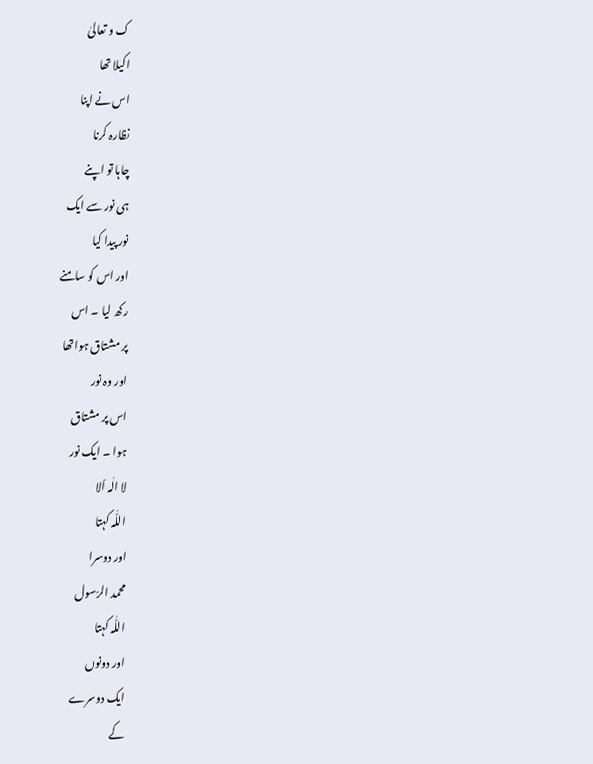ک و تعالیٰ
اکیلا تھا
اس نے اپنا
نظارہ کرنا
چاہا تو اپنے
ہی نور سے ایک
نور پیدا کیا
اور اس کو سامنے
رکھ لیا ۔ اس
پر مشتاق ہواتھا
اور وہ نور
اس پر مشتاق
ہوا ۔ ایک نور
لا الٰہ اّلا
اللّٰہ کہتا
اور دوسرا
محمد الرّسول
اللّٰہ کہتا
اور دونوں
ایک دوسرے
کے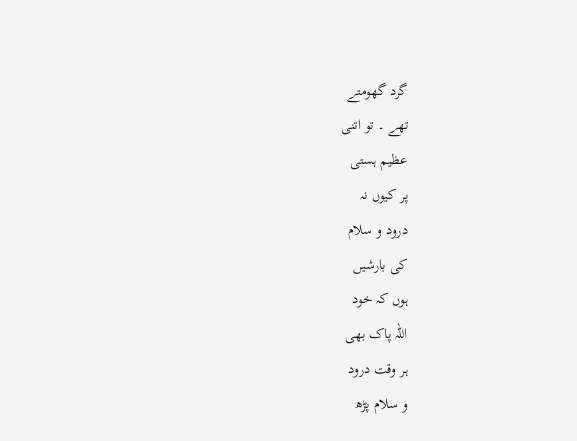گرد گھومتے
تھے ۔ تو اتنی
عظیم ہستی
پر کیوں نہ
درود و سلام
کی بارشیں
ہوں کہ خود
اللہ پاک بھی
ہر وقت درود
و سلام پڑھ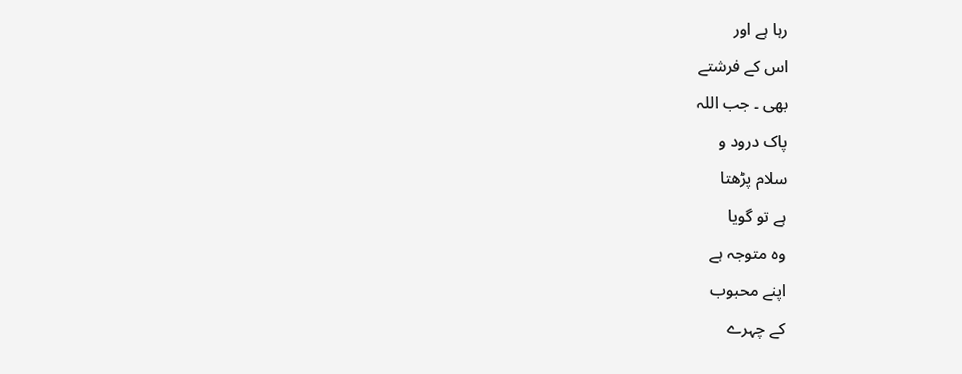رہا ہے اور
اس کے فرشتے
بھی ۔ جب اللہ
پاک درود و
سلام پڑھتا
ہے تو گویا
وہ متوجہ ہے
اپنے محبوب
کے چہرے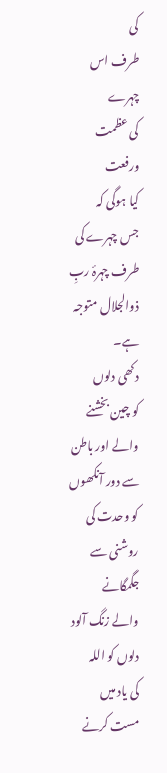کی
طرف اس چہرے
کی عظمت ورفعت
کیا ہوگی کہ
جس چہرے کی
طرف چہرۂ ربِ
ذوالجلال متوجہ
ہے۔
دکھی دلوں
کو چین بخشنے
والے اور باطن
سے دور آنکھوں
کو وحدت کی
روشنی سے جگمگانے
والے زنگ آلود
دلوں کو اللہ
کی یاد میں
مست کرنے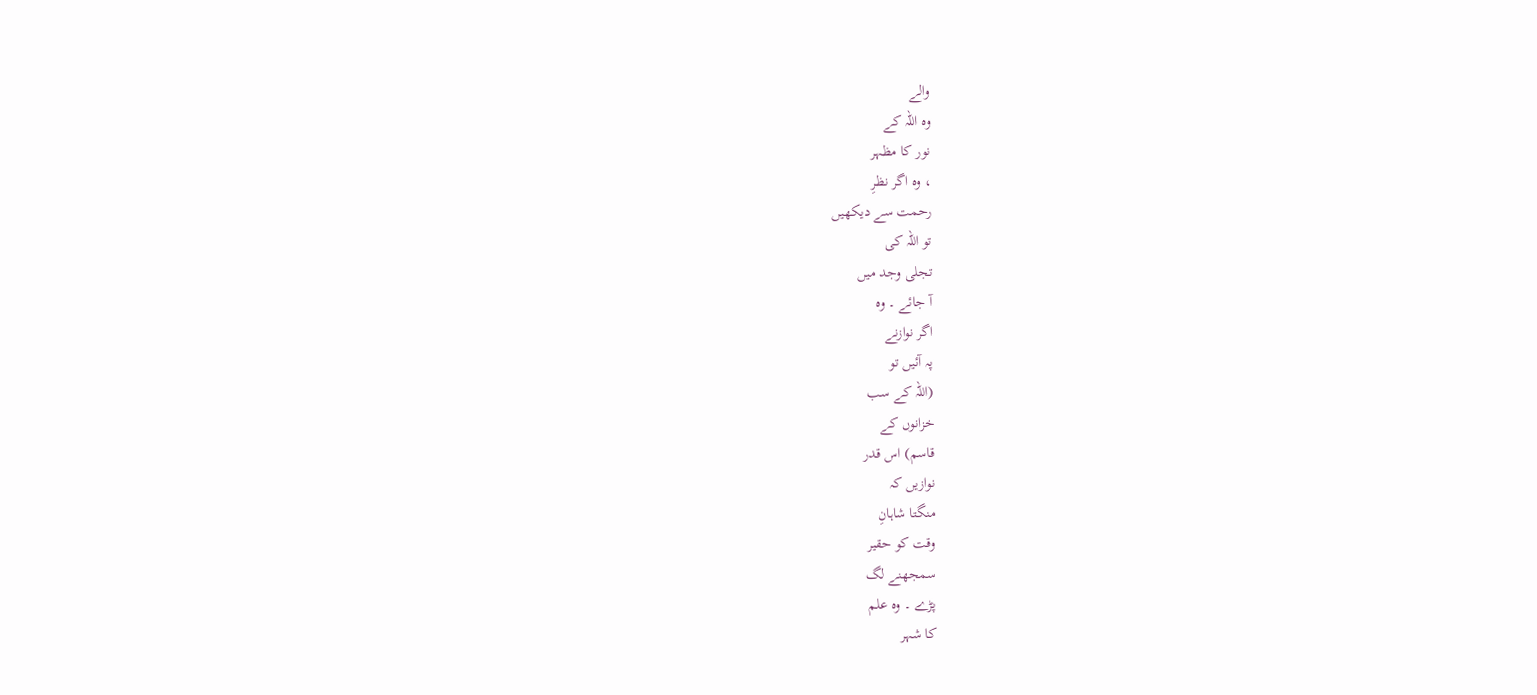والے
وہ اللہ کے
نور کا مظہر
، وہ اگر نظرِ
رحمت سے دیکھیں
تو اللہ کی
تجلی وجد میں
آ جائے ۔ وہ
اگر نوازنے
پہ آئیں تو
(اللہ کے سب
خزانوں کے
قاسم) اس قدر
نوازیں کہ
منگتا شاہانِ
وقت کو حقیر
سمجھنے لگ
پڑے ۔ وہ علم
کا شہر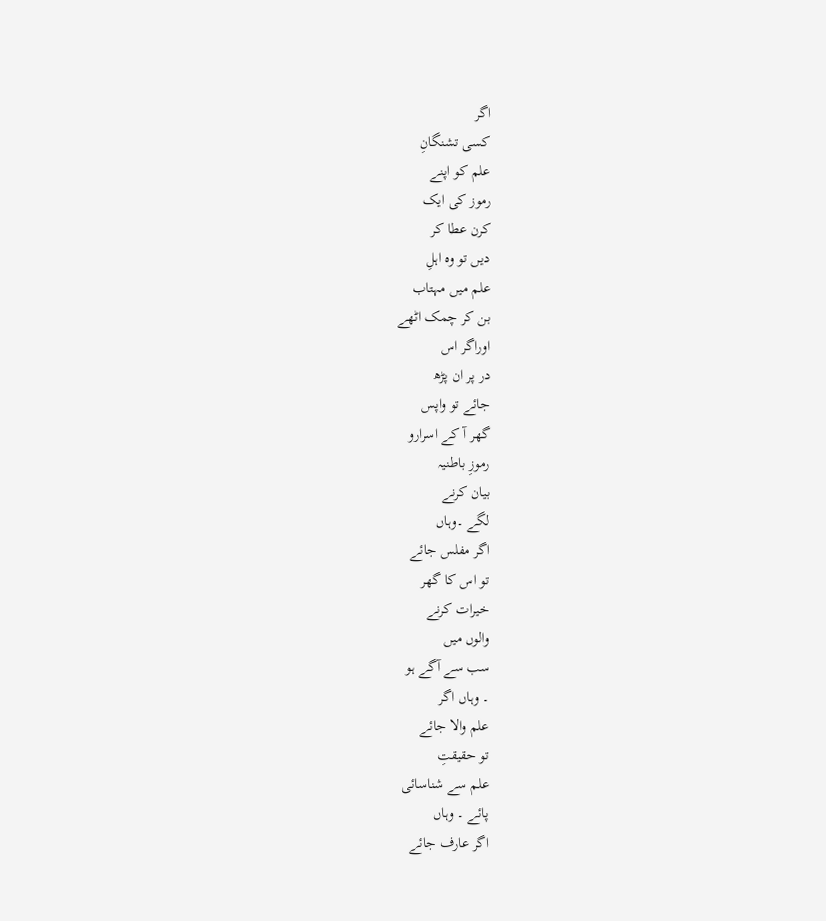اگر
کسی تشنگانِ
علم کو اپنے
رموز کی ایک
کرن عطا کر
دیں تو وہ اہلِ
علم میں مہتاب
بن کر چمک اٹھے
اوراگر اس
در پر ان پڑھ
جائے تو واپس
گھر آ کے اسرارو
رموزِ باطنیہ
بیان کرنے
لگے ۔وہاں
اگر مفلس جائے
تو اس کا گھر
خیرات کرنے
والوں میں
سب سے آگے ہو
۔ وہاں اگر
علم والا جائے
تو حقیقتِ
علم سے شناسائی
پائے ۔ وہاں
اگر عارف جائے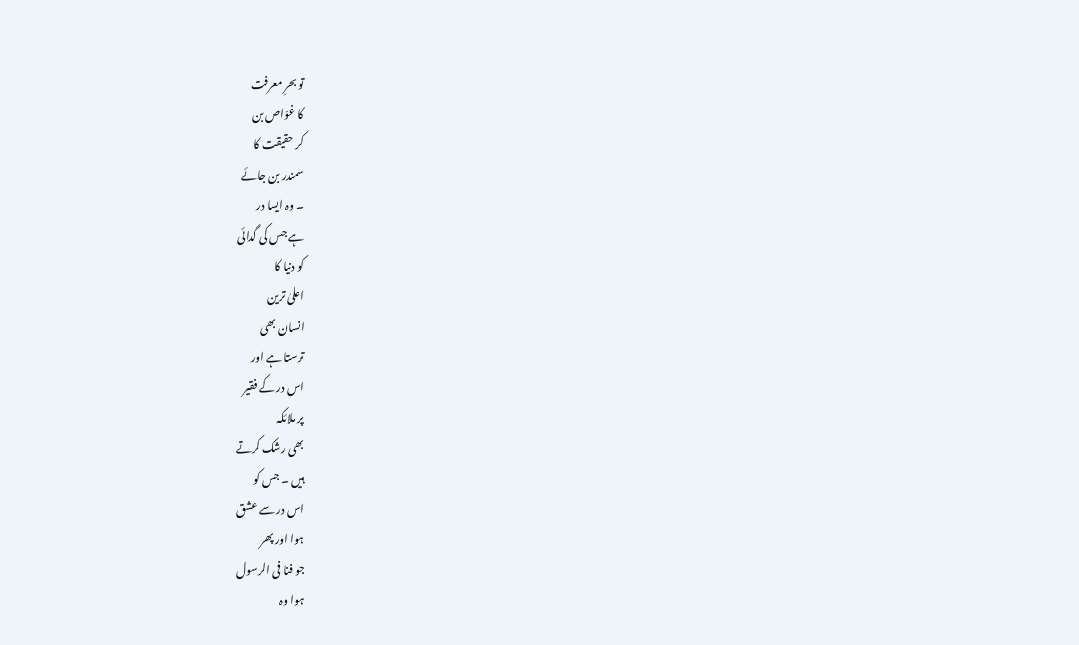تو بحرِ معرفت
کا غوّاص بن
کر حقیقت کا
سمندر بن جائے
۔ وہ ایسا در
ہے جس کی گدائی
کو دنیا کا
اعلیٰ ترین
انسان بھی
ترستا ہے اور
اس در کے فقیر
پر ملائکہ
بھی رشک کرتے
ہیں ۔ جس کو
اس در سے عشق
ہوا اور پھر
جو فنا فی الرسول
ہوا وہ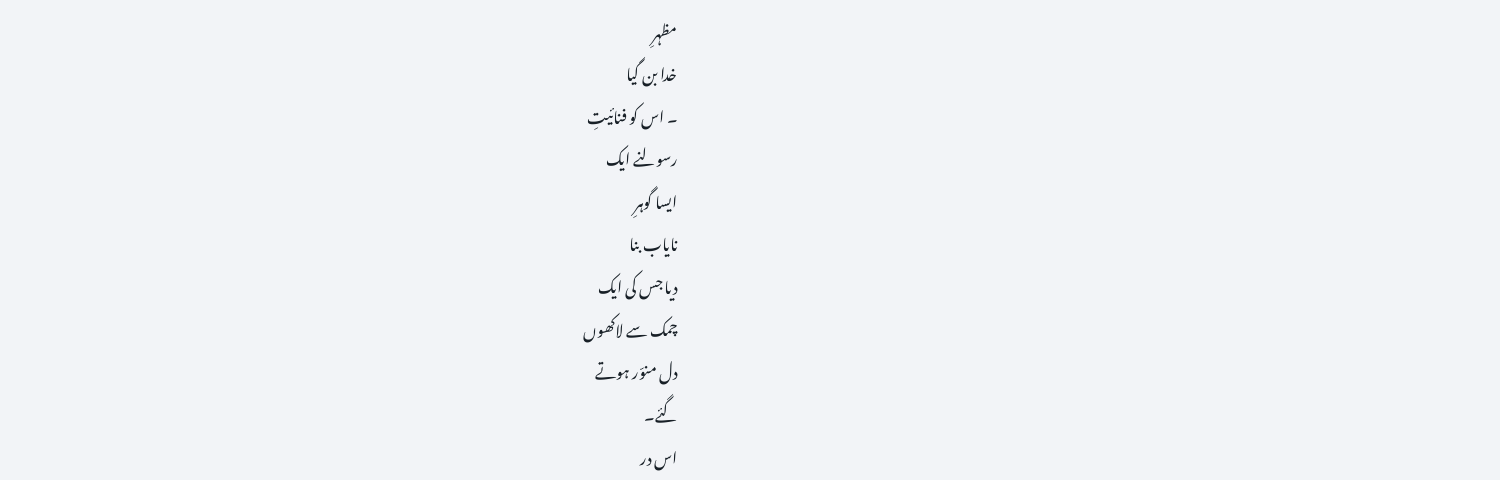مظہرِ
خدا بن گیا
۔ اس کو فنائیتِ
رسولنے ایک
ایسا گوہرِ
نایاب بنا
دیا جس کی ایک
چمک سے لاکھوں
دل منوّر ہوتے
گئے۔
اس در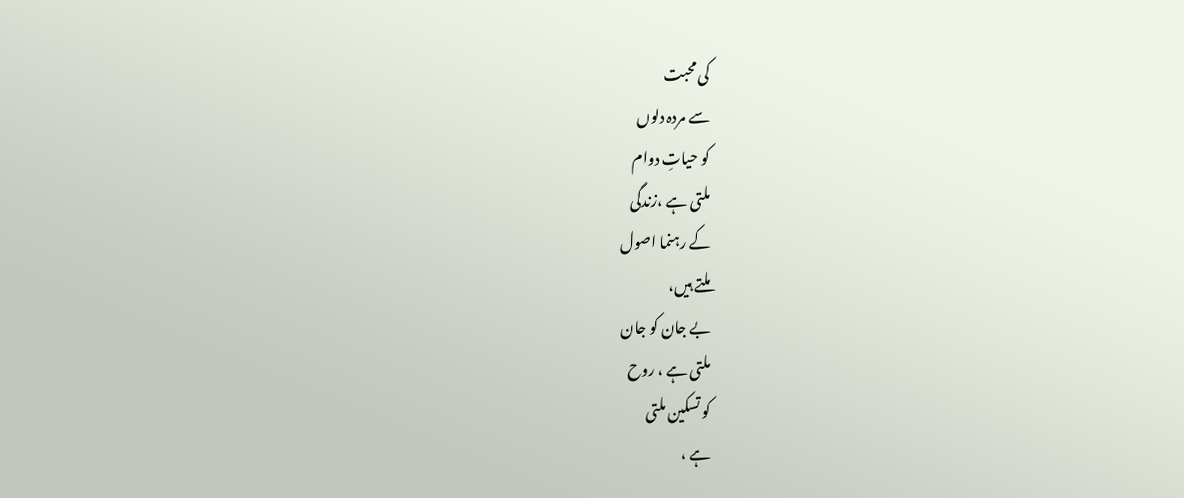کی محبت
سے مردہ دلوں
کو حیاتِ دوام
ملتی ہے ،زندگی
کے رہنما اصول
ملتے ہیں،
بے جان کو جان
ملتی ہے ، روح
کو تسکین ملتی
ہے ،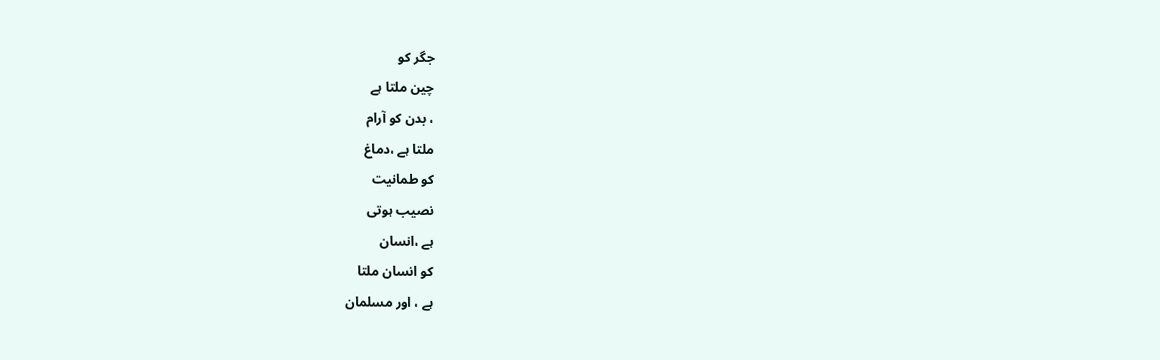جگر کو
چین ملتا ہے
، بدن کو آرام
ملتا ہے ،دماغ
کو طمانیت
نصیب ہوتی
ہے ،انسان
کو انسان ملتا
ہے ، اور مسلمان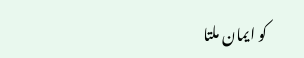کو ایمان ملتا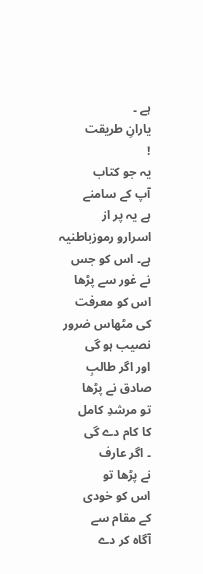ہے ۔
یارانِ طریقت
!
یہ جو کتاب
آپ کے سامنے
ہے یہ پر از
اسرارو رموزباطنیہ
ہے۔ اس کو جس
نے غور سے پڑھا
اس کو معرفت
کی مٹھاس ضرور
نصیب ہو گی
اور اگر طالبِ
صادق نے پڑھا
تو مرشدِ کامل
کا کام دے گی
۔ اگر عارف
نے پڑھا تو
اس کو خودی
کے مقام سے
آگاہ کر دے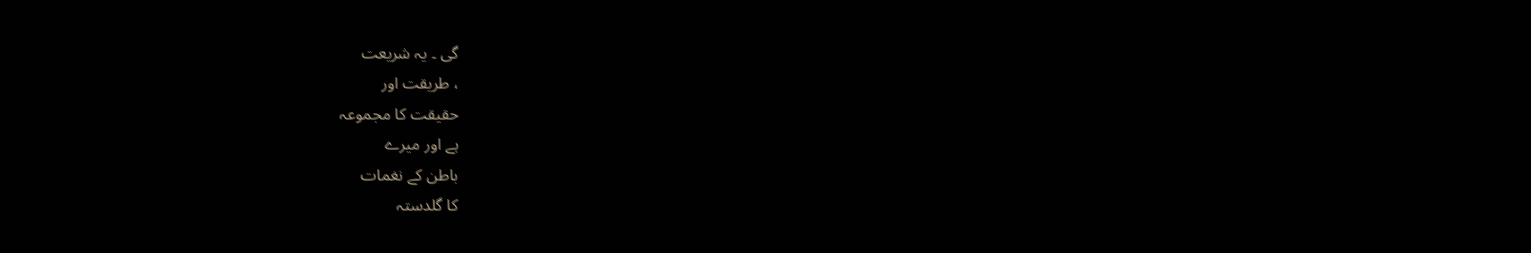گی ۔ یہ شریعت
، طریقت اور
حقیقت کا مجموعہ
ہے اور میرے
باطن کے نغمات
کا گلدستہ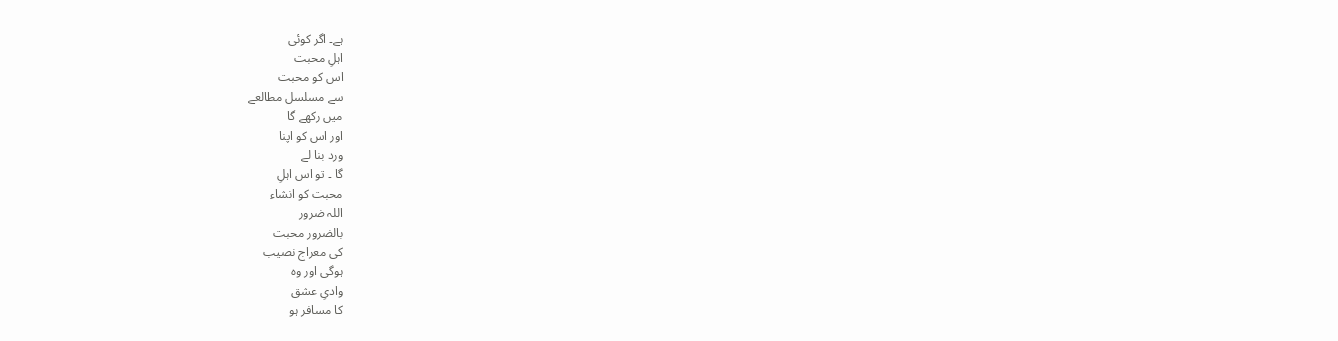ہے۔ اگر کوئی
اہلِ محبت
اس کو محبت
سے مسلسل مطالعے
میں رکھے گا
اور اس کو اپنا
ورد بنا لے
گا ۔ تو اس اہلِ
محبت کو انشاء
اللہ ضرور
بالضرور محبت
کی معراج نصیب
ہوگی اور وہ
وادیِ عشق
کا مسافر ہو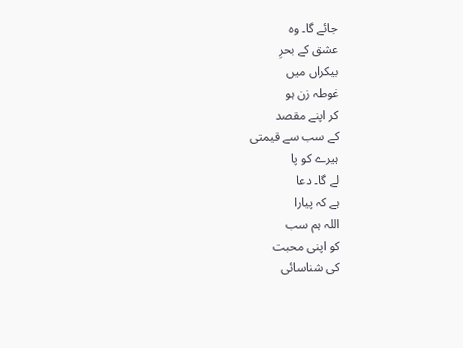جائے گا۔ وہ
عشق کے بحرِ
بیکراں میں
غوطہ زن ہو
کر اپنے مقصد
کے سب سے قیمتی
ہیرے کو پا
لے گا۔ دعا
ہے کہ پیارا
اللہ ہم سب
کو اپنی محبت
کی شناسائی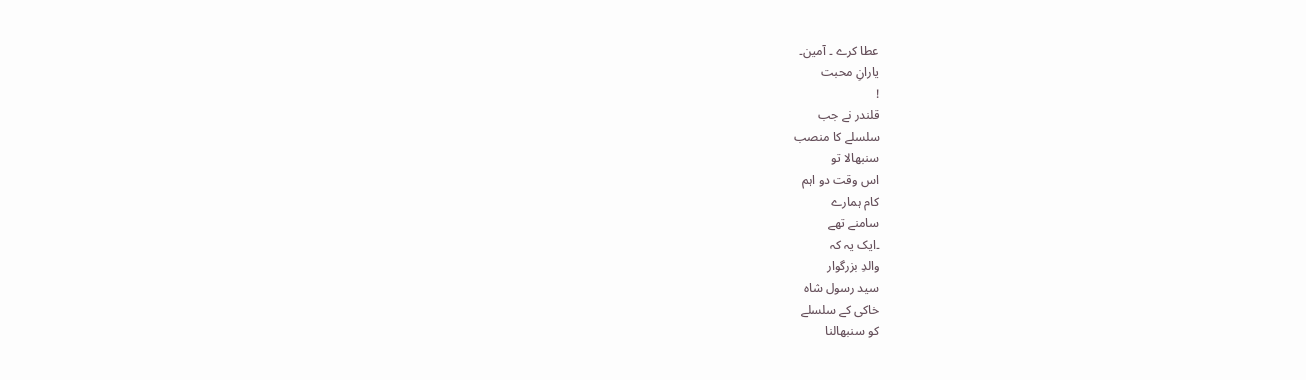عطا کرے ۔ آمین۔
یارانِ محبت
!
قلندر نے جب
سلسلے کا منصب
سنبھالا تو
اس وقت دو اہم
کام ہمارے
سامنے تھے
۔ایک یہ کہ
والدِ بزرگوار
سید رسول شاہ
خاکی کے سلسلے
کو سنبھالنا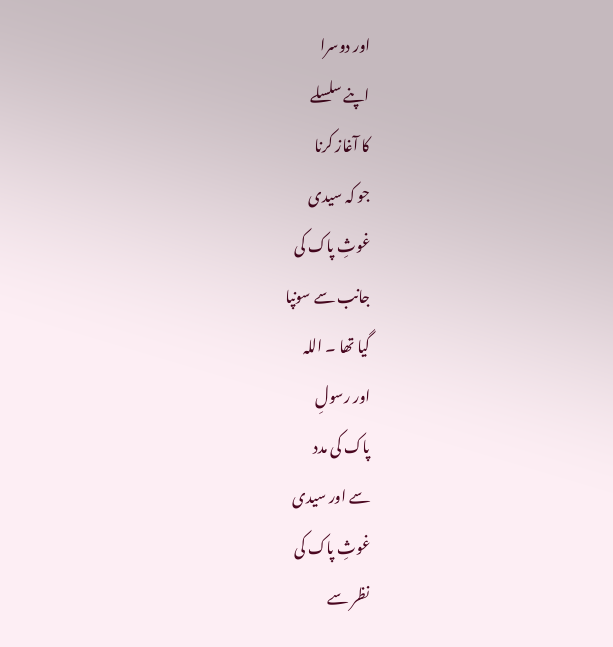اور دوسرا
اپنے سلسلے
کا آغاز کرنا
جو کہ سیدی
غوثِ پاک کی
جانب سے سونپا
گیا تھا ۔ اللہ
اور رسولِ
پاک کی مدد
سے اور سیدی
غوثِ پاک کی
نظر سے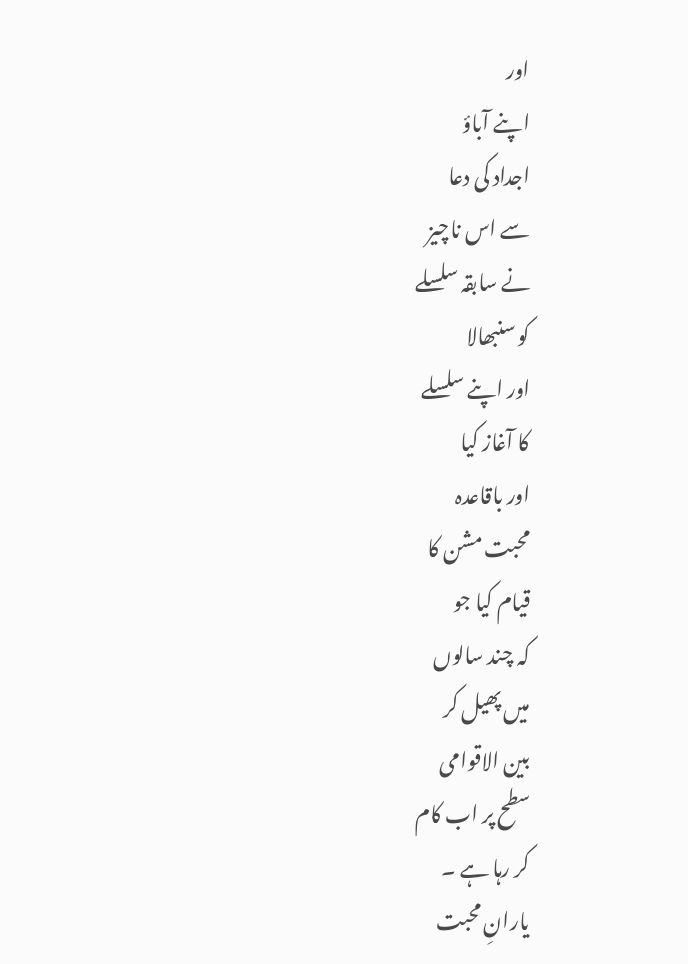اور
اپنے آباؤ
اجداد کی دعا
سے اس ناچیز
نے سابقہ سلسلے
کو سنبھالا
اور اپنے سلسلے
کا آغاز کیا
اور باقاعدہ
محبت مشن کا
قیام کیا جو
کہ چند سالوں
میں پھیل کر
بین الاقوامی
سطح پر اب کام
کر رہا ہے ۔
یارانِ محبت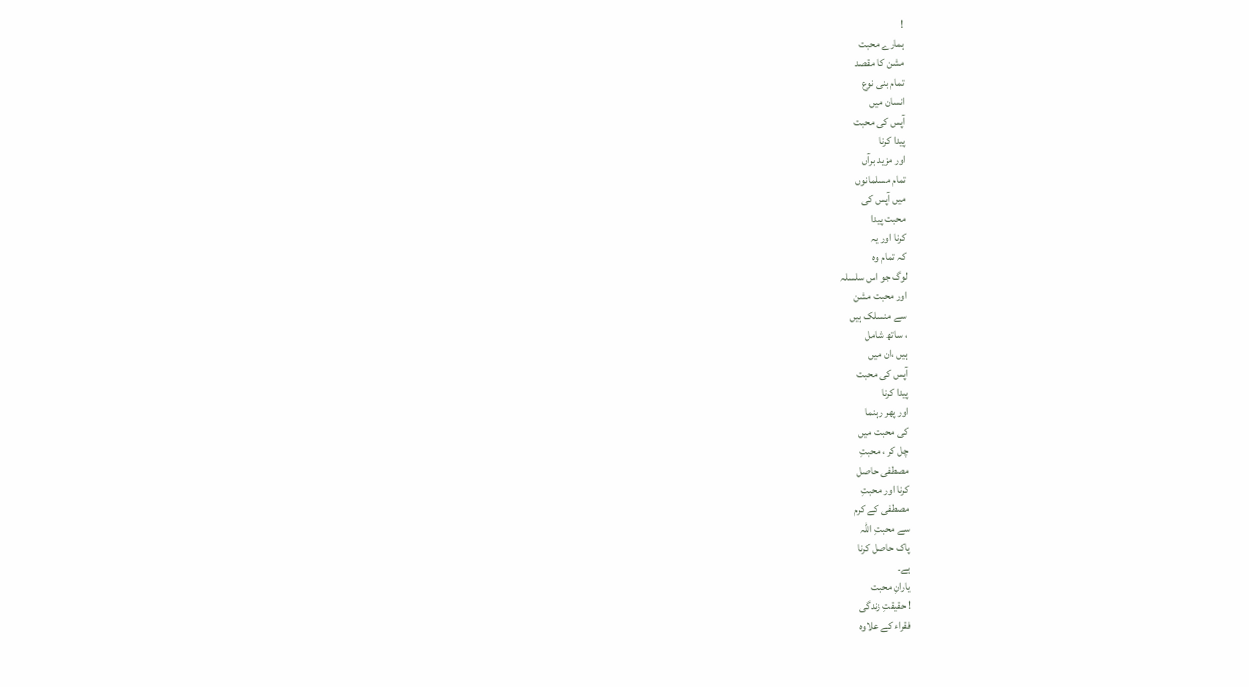!
ہمارے محبت
مشن کا مقصد
تمام بنی نوع
انسان میں
آپس کی محبت
پیدا کرنا
اور مزید برآں
تمام مسلمانوں
میں آپس کی
محبت پیدا
کرنا اور یہ
کہ تمام وہ
لوگ جو اس سلسلہ
اور محبت مشن
سے منسلک ہیں
، ساتھ شامل
ہیں ،ان میں
آپس کی محبت
پیدا کرنا
اور پھر رہنما
کی محبت میں
چل کر ، محبتِ
مصطفی حاصل
کرنا اور محبتِ
مصطفی کے کرم
سے محبتِ اللہ
پاک حاصل کرنا
ہے۔
یارانِ محبت
! حقیقتِ زندگی
فقراء کے علاوہ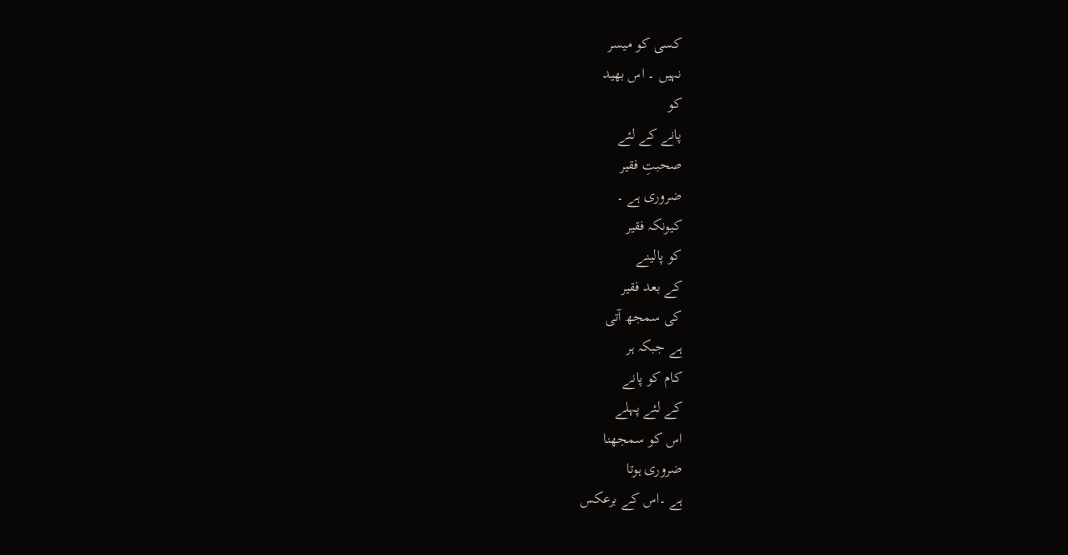کسی کو میسر
نہیں ۔ اس بھید
کو
پانے کے لئے
صحبتِ فقیر
ضروری ہے ۔
کیونکہ فقیر
کو پالینے
کے بعد فقیر
کی سمجھ آتی
ہے جبکہ ہر
کام کو پانے
کے لئے پہلے
اس کو سمجھنا
ضروری ہوتا
ہے ۔اس کے برعکس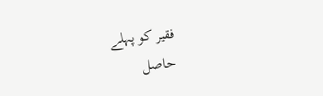فقیر کو پہلے
حاصل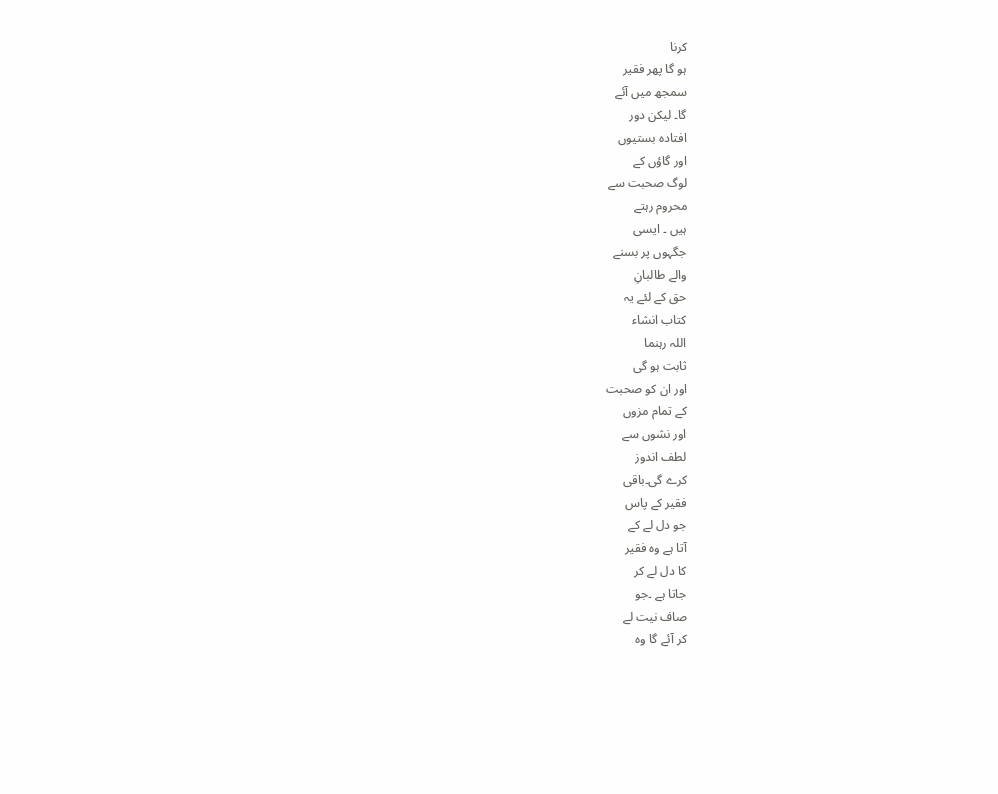کرنا
ہو گا پھر فقیر
سمجھ میں آئے
گا۔ لیکن دور
افتادہ بستیوں
اور گاؤں کے
لوگ صحبت سے
محروم رہتے
ہیں ۔ ایسی
جگہوں پر بسنے
والے طالبانِ
حق کے لئے یہ
کتاب انشاء
اللہ رہنما
ثابت ہو گی
اور ان کو صحبت
کے تمام مزوں
اور نشوں سے
لطف اندوز
کرے گی۔باقی
فقیر کے پاس
جو دل لے کے
آتا ہے وہ فقیر
کا دل لے کر
جاتا ہے ۔جو
صاف نیت لے
کر آئے گا وہ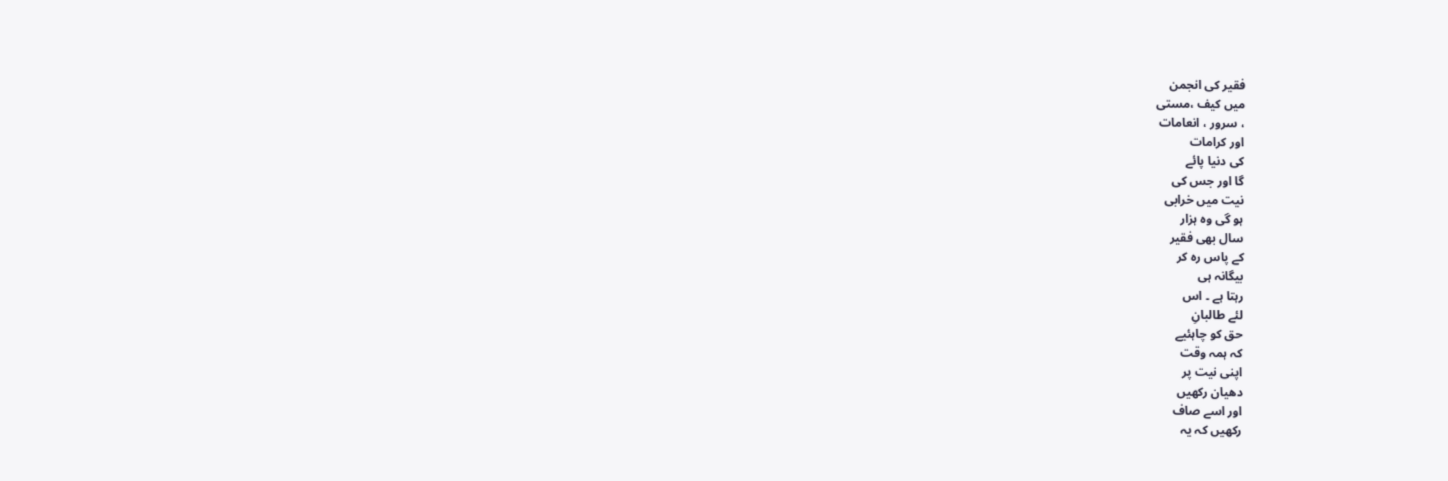فقیر کی انجمن
میں کیف ،مستی
، سرور ، انعامات
اور کرامات
کی دنیا پائے
گا اور جس کی
نیت میں خرابی
ہو گی وہ ہزار
سال بھی فقیر
کے پاس رہ کر
بیگانہ ہی
رہتا ہے ۔ اس
لئے طالبانِ
حق کو چاہئیے
کہ ہمہ وقت
اپنی نیت پر
دھیان رکھیں
اور اسے صاف
رکھیں کہ یہ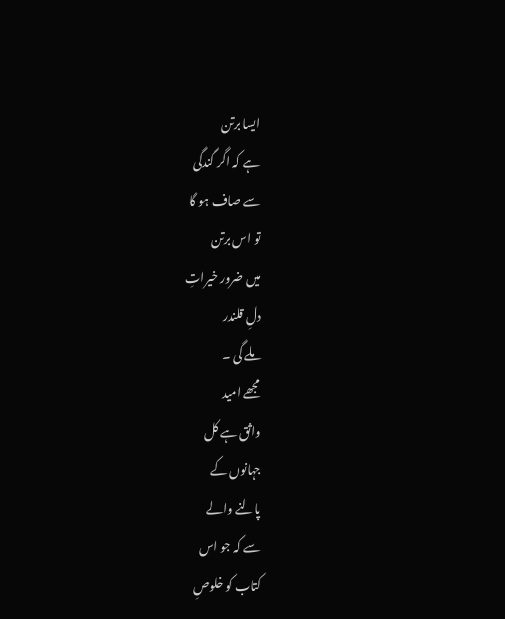ایسا برتن
ہے کہ اگر گندگی
سے صاف ہو گا
تو اس برتن
میں ضرور خیراتِ
دلِ قلندر
ملے گی ۔
مجھے امید
واثق ہے کل
جہانوں کے
پالنے والے
سے کہ جو اس
کتاب کو خلوصِ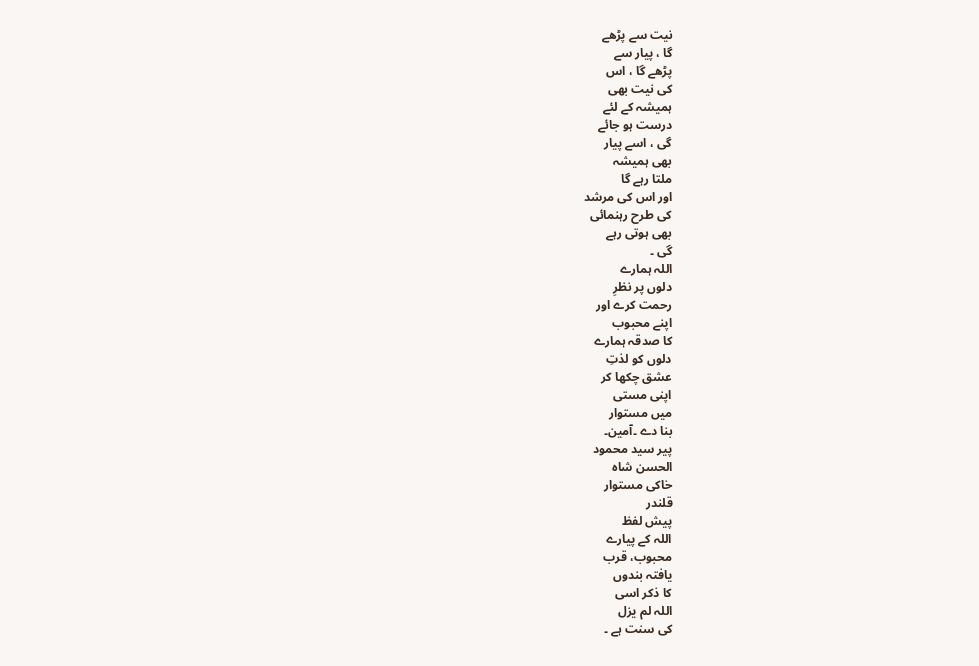نیت سے پڑھے
گا ، پیار سے
پڑھے گا ، اس
کی نیت بھی
ہمیشہ کے لئے
درست ہو جائے
گی ، اسے پیار
بھی ہمیشہ
ملتا رہے گا
اور اس کی مرشد
کی طرح رہنمائی
بھی ہوتی رہے
گی ۔
اللہ ہمارے
دلوں پر نظرِ
رحمت کرے اور
اپنے محبوب
کا صدقہ ہمارے
دلوں کو لذتِ
عشق چکھا کر
اپنی مستی
میں مستوار
بنا دے ۔آمین۔
پیر سید محمود
الحسن شاہ
خاکی مستوار
قلندر
پیش لفظ
اللہ کے پیارے
محبوب، قرب
یافتہ بندوں
کا ذکر اسی
اللہ لم یزل
کی سنت ہے ۔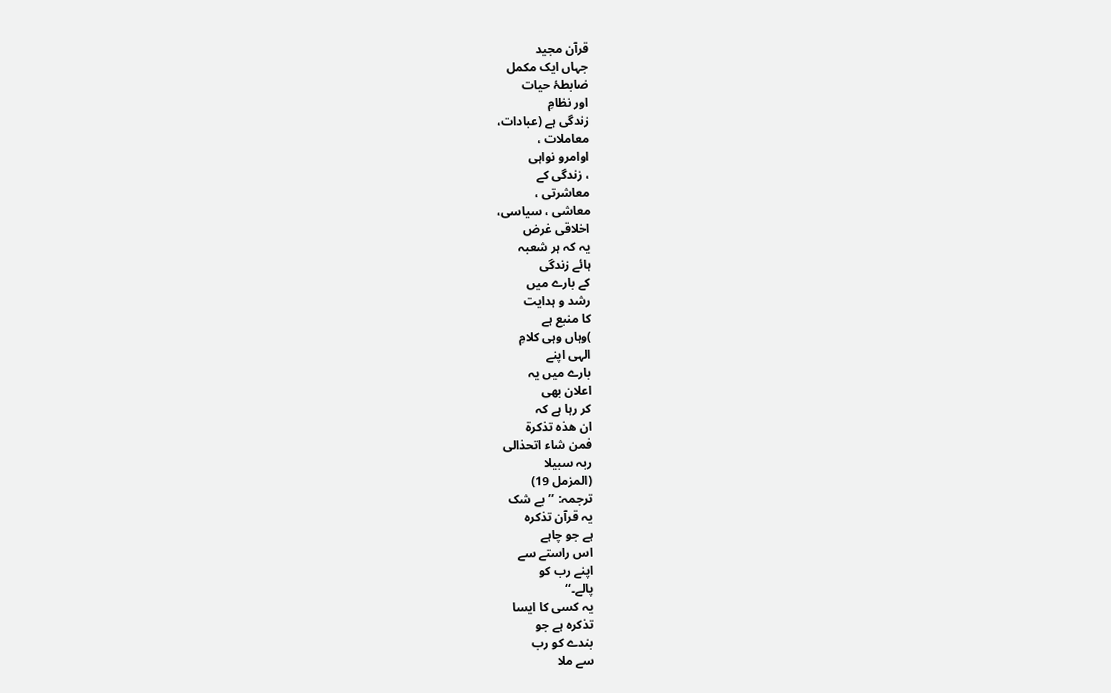قرآن مجید
جہاں ایک مکمل
ضابطۂ حیات
اور نظامِ
زندگی ہے (عبادات،
معاملات ،
اوامرو نواہی
، زندگی کے
معاشرتی ،
معاشی ، سیاسی،
اخلاقی غرض
یہ کہ ہر شعبہ
ہائے زندگی
کے بارے میں
رشد و ہدایت
کا منبع ہے
)وہاں وہی کلامِ
الہی اپنے
بارے میں یہ
اعلان بھی
کر رہا ہے کہ
ان ھذہ تذکرۃ
فمن شاء اتحذالی
ربہ سبیلا
(المزمل 19)
ترجمہ: ’’بے شک
یہ قرآن تذکرہ
ہے جو چاہے
اس راستے سے
اپنے رب کو
پالے۔‘‘
یہ کسی کا ایسا
تذکرہ ہے جو
بندے کو رب
سے ملا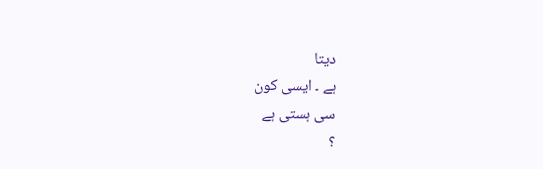دیتا
ہے ۔ ایسی کون
سی ہستی ہے
؟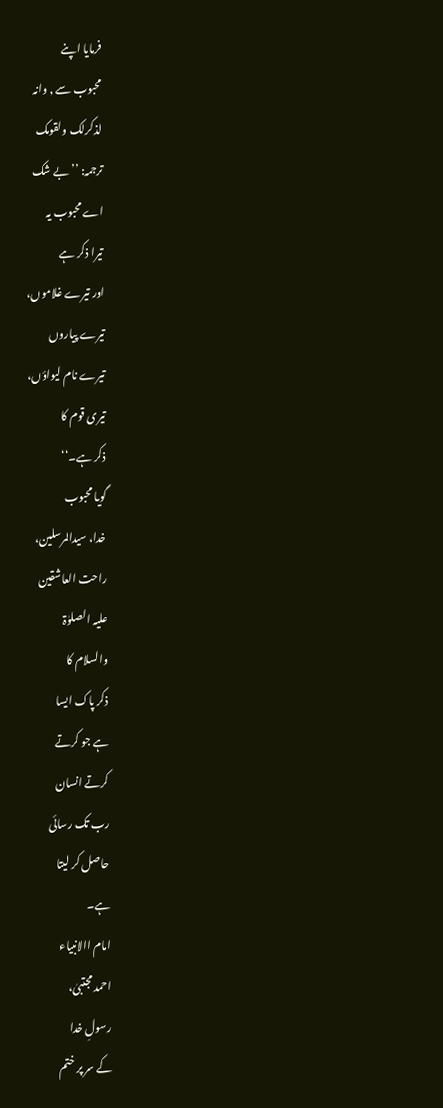فرمایا اپنے
محبوب سے , وانہ
لذکرلک ولقومک
ترجمہ: ’’بے شک
اے محبوب یہ
تیرا ذکر ہے
اور تیرے غلاموں،
تیرے پیاروں
تیرے نام لیواؤں،
تیری قوم کا
ذکر ہے۔‘‘
گویا محبوب
خدا، سیدالمرسلین،
راحت العاشقین
علیہ الصلوٰۃ
والسلام کا
ذکر پاک ایسا
ہے جو کرتے
کرتے انسان
رب تک رسائی
حاصل کر لیتا
ہے۔
امام االانبیاء
احمد مجتبیٰ،
رسولِ خدا
کے سر پر ختم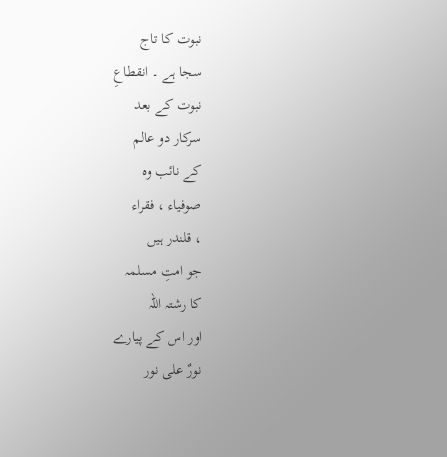نبوت کا تاج
سجا ہے ۔ انقطاعِ
نبوت کے بعد
سرکار دو عالم
کے نائب وہ
صوفیاء ، فقراء
، قلندر ہیں
جو امتِ مسلمہ
کا رشتہ اللہ
اور اس کے پیارے
نورٌ علی نور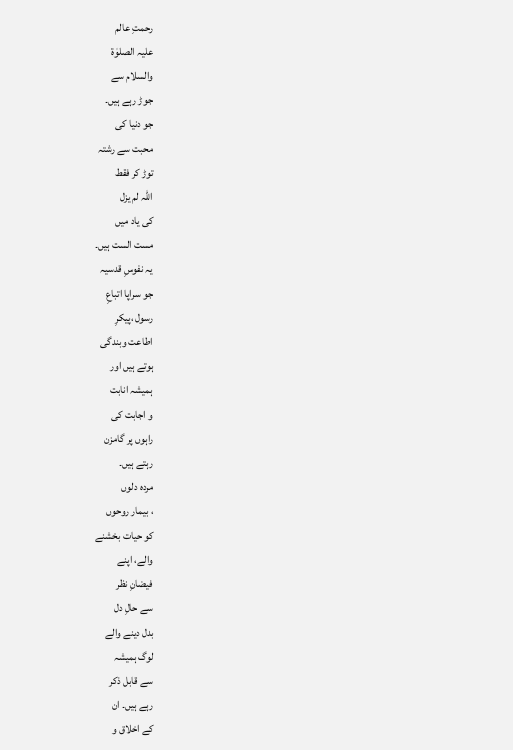رحمتِ عالم
علیہ الصلوٰۃ
والسلام سے
جوڑ رہے ہیں۔
جو دنیا کی
محبت سے رشتہ
توڑ کر فقط
اللہ لم یزل
کی یاد میں
مست الست ہیں۔
یہ نفوسِ قدسیہ
جو سراپا اتباعِ
رسول ،پیکرِ
اطاعت وبندگی
ہوتے ہیں اور
ہمیشہ انابت
و اجابت کی
راہوں پر گامزن
رہتے ہیں۔
مردہ دلوں
، بیمار روحوں
کو حیات بخشنے
والے، اپنے
فیضانِ نظر
سے حالِ دل
بدل دینے والے
لوگ ہمیشہ
سے قابل ذکر
رہے ہیں۔ ان
کے اخلاق و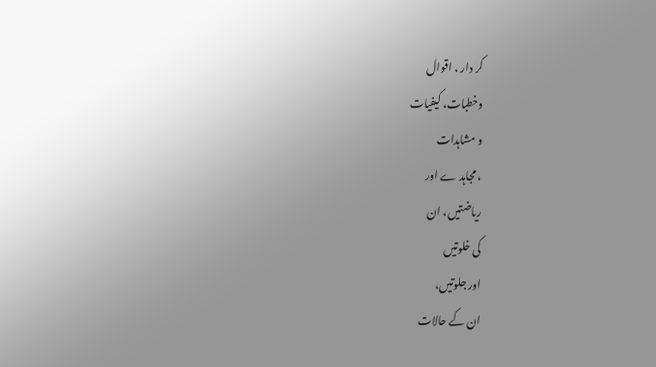کر دار ، اقوال
وخطبات، کیفیات
و مشاہدات
، مجاہد ے اور
ریاضتیں، ان
کی خلوتیں
اور جلوتیں،
ان کے حالات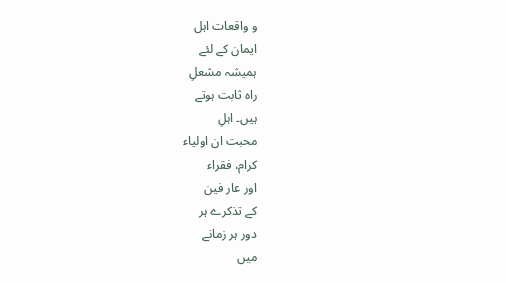و واقعات اہل
ایمان کے لئے
ہمیشہ مشعلِ
راہ ثابت ہوتے
ہیں۔ اہلِ
محبت ان اولیاء
کرام، فقراء
اور عار فین
کے تذکرے ہر
دور ہر زمانے
میں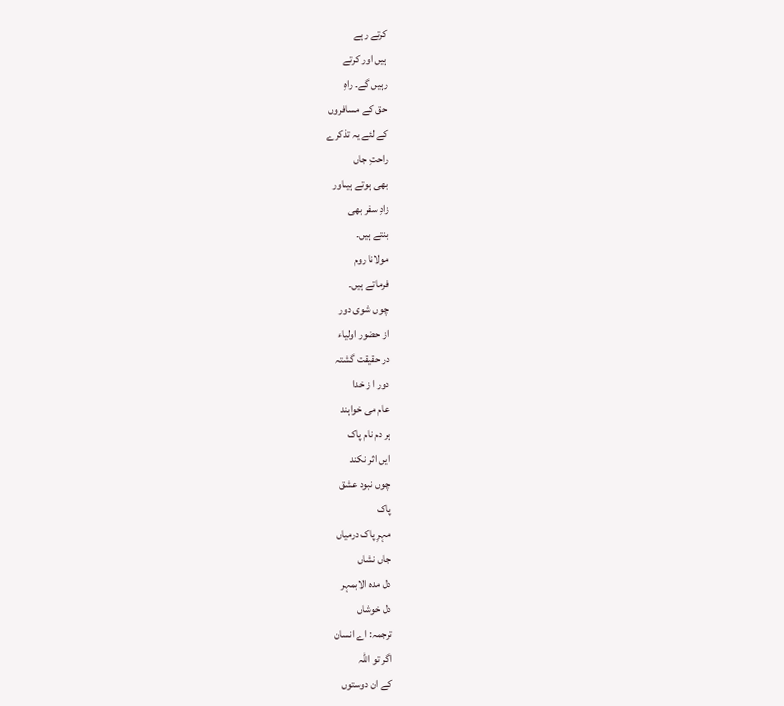کرتے رہے
ہیں اور کرتے
رہیں گے۔ راہِ
حق کے مسافروں
کے لئے یہ تذکرے
راحتِ جاں
بھی ہوتے ہیںاور
زادِ سفر بھی
بنتے ہیں۔
مولانا روم
فرماتے ہیں۔
چوں شوی دور
از حضور اولیاء
در حقیقت گشتہ
دور ا ز خدا
عام می خواہند
ہر دم نام پاک
ایں اثر نکند
چوں نبود عشق
پاک
مہرِ پاک درمیاں
جاں نشاں
دل مدہ الابمہر
دل خوشاں
ترجمہ: اے انسان
اگر تو اللہ
کے ان دوستوں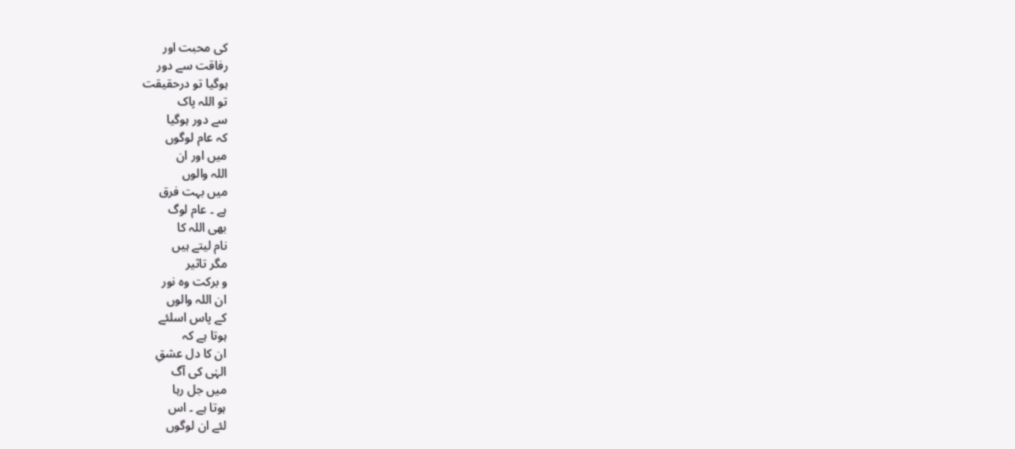کی محبت اور
رفاقت سے دور
ہوگیا تو درحقیقت
تو اللہ پاک
سے دور ہوگیا
کہ عام لوگوں
میں اور ان
اللہ والوں
میں بہت فرق
ہے ۔ عام لوگ
بھی اللہ کا
نام لیتے ہیں
مگر تاثیر
و برکت وہ نور
ان اللہ والوں
کے پاس اسلئے
ہوتا ہے کہ
ان کا دل عشقِ
الہٰی کی آگ
میں جل رہا
ہوتا ہے ۔ اس
لئے ان لوگوں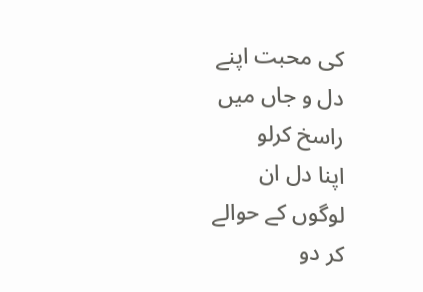کی محبت اپنے
دل و جاں میں
راسخ کرلو
اپنا دل ان
لوگوں کے حوالے
کر دو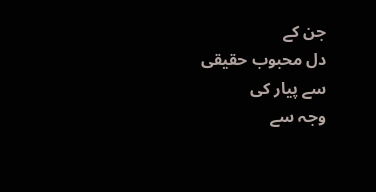جن کے
دل محبوب حقیقی
سے پیار کی
وجہ سے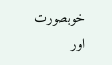خوبصورت
اور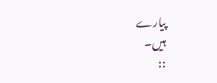پیارے
ہیں۔
::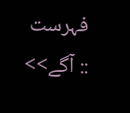فہرست
:: آگے>>